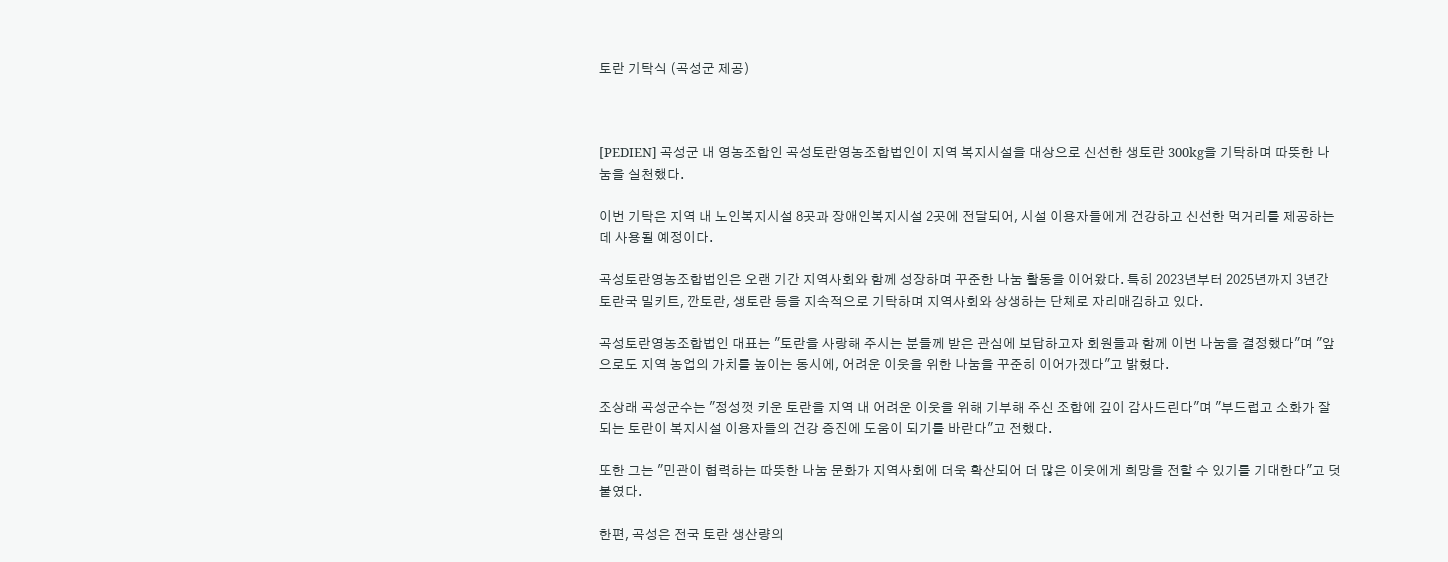토란 기탁식 (곡성군 제공)



[PEDIEN] 곡성군 내 영농조합인 곡성토란영농조합법인이 지역 복지시설을 대상으로 신선한 생토란 300kg을 기탁하며 따뜻한 나눔을 실천했다.

이번 기탁은 지역 내 노인복지시설 8곳과 장애인복지시설 2곳에 전달되어, 시설 이용자들에게 건강하고 신선한 먹거리를 제공하는 데 사용될 예정이다.

곡성토란영농조합법인은 오랜 기간 지역사회와 함께 성장하며 꾸준한 나눔 활동을 이어왔다. 특히 2023년부터 2025년까지 3년간 토란국 밀키트, 깐토란, 생토란 등을 지속적으로 기탁하며 지역사회와 상생하는 단체로 자리매김하고 있다.

곡성토란영농조합법인 대표는 "토란을 사랑해 주시는 분들께 받은 관심에 보답하고자 회원들과 함께 이번 나눔을 결정했다"며 "앞으로도 지역 농업의 가치를 높이는 동시에, 어려운 이웃을 위한 나눔을 꾸준히 이어가겠다"고 밝혔다.

조상래 곡성군수는 "정성껏 키운 토란을 지역 내 어려운 이웃을 위해 기부해 주신 조합에 깊이 감사드린다"며 "부드럽고 소화가 잘되는 토란이 복지시설 이용자들의 건강 증진에 도움이 되기를 바란다"고 전했다.

또한 그는 "민관이 협력하는 따뜻한 나눔 문화가 지역사회에 더욱 확산되어 더 많은 이웃에게 희망을 전할 수 있기를 기대한다"고 덧붙였다.

한편, 곡성은 전국 토란 생산량의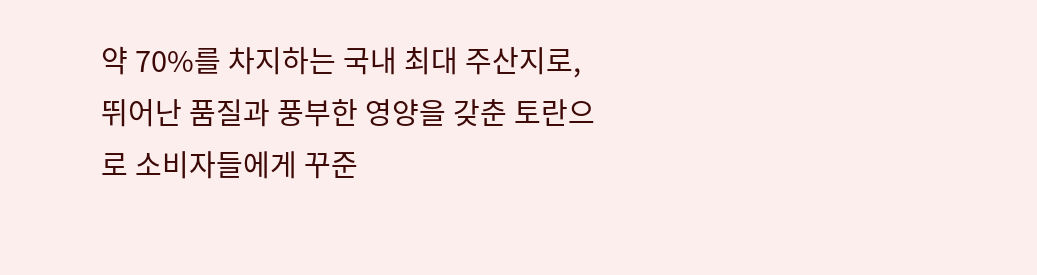약 70%를 차지하는 국내 최대 주산지로, 뛰어난 품질과 풍부한 영양을 갖춘 토란으로 소비자들에게 꾸준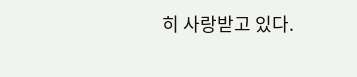히 사랑받고 있다.